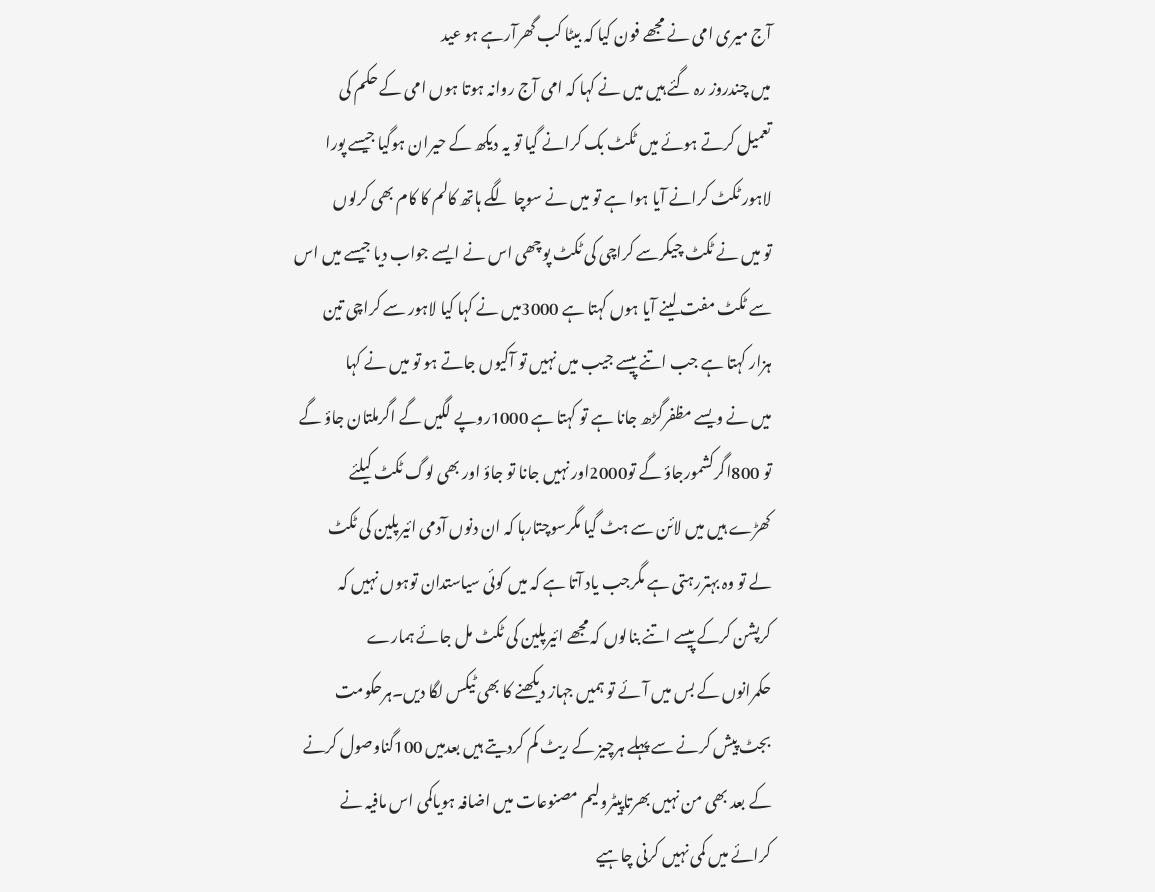آج میری امی نے مجھے فون کیا کہ بیٹا کب گھرآرہے ہو عید
میں چندروز رہ گئے ہیں میں نے کہا کہ امی آج روانہ ہوتا ہوں امی کے حکم کی
تعمیل کرتے ہوئے میں ٹکٹ بک کرانے گیا تو یہ دیکھ کے حیران ہوگیا جیسے پورا
لاہور ٹکٹ کرانے آیا ہوا ہے تو میں نے سوچا لگے ہاتھ کالم کا کام بھی کرلوں
تو میں نے ٹکٹ چیکرسے کراچی کی ٹکٹ پوچھی اس نے ایسے جواب دیا جیسے میں اس
سے ٹکٹ مفت لینے آیا ہوں کہتا ہے 3000میں نے کہا کیا لاہور سے کراچی تین
ہزار کہتا ہے جب اتنے پیسے جیب میں نہیں تو آکیوں جاتے ہو تو میں نے کہا
میں نے ویسے مظفرگڑھ جانا ہے تو کہتا ہے 1000روپے لگیں گے اگرملتان جاؤ گے
تو 800اگرکشمورجاؤ گے تو2000اور نہیں جانا تو جاؤ اور بھی لوگ ٹکٹ کیلئے
کھڑے ہیں میں لائن سے ہٹ گیا مگرسوچتارہا کہ ان دنوں آدمی ائیرپلین کی ٹکٹ
لے تو وہ بہتررہتی ہے مگرجب یاد آتا ہے کہ میں کوئی سیاستدان توہوں نہیں کہ
کرپشن کرکے پیسے اتنے بنالوں کہ مجھے ائیرپلین کی ٹکٹ مل جائے ہمارے
حکمرانوں کے بس میں آئے تو ہمیں جہاز دیکھنے کا بھی ٹیکس لگا دیں۔ہرحکومت
بجٹ پیش کرنے سے پہلے ہرچیز کے ریٹ کم کردیتے ہیں بعدمیں 100گناوصول کرنے
کے بعد بھی من نہیں بھرتاپیٹرولیم مصنوعات میں اضافہ ہویاکمی اس مافیہ نے
کرائے میں کمی نہیں کرنی چاہیے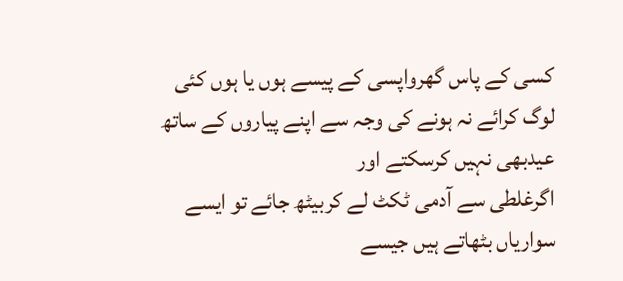کسی کے پاس گھرواپسی کے پیسے ہوں یا ہوں کئی
لوگ کرائے نہ ہونے کی وجہ سے اپنے پیاروں کے ساتھ عیدبھی نہیں کرسکتے اور
اگرغلطی سے آدمی ٹکٹ لے کربیٹھ جائے تو ایسے سواریاں بٹھاتے ہیں جیسے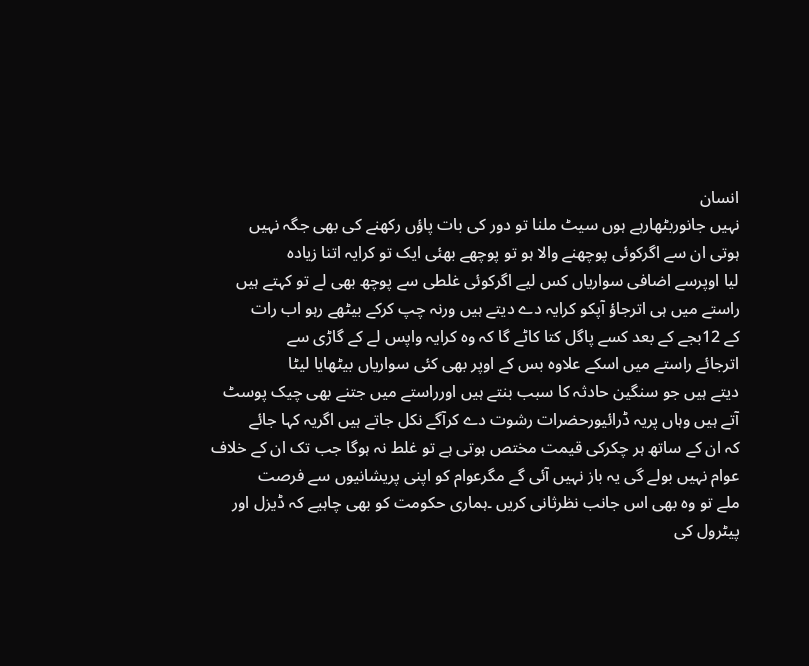انسان
نہیں جانوربٹھارہے ہوں سیٹ ملنا تو دور کی بات پاؤں رکھنے کی بھی جگہ نہیں
ہوتی ان سے اگرکوئی پوچھنے والا ہو تو پوچھے بھئی ایک تو کرایہ اتنا زیادہ
لیا اوپرسے اضافی سواریاں کس لیے اگرکوئی غلطی سے پوچھ بھی لے تو کہتے ہیں
راستے میں ہی اترجاؤ آپکو کرایہ دے دیتے ہیں ورنہ چپ کرکے بیٹھے رہو اب رات
کے 12بجے کے بعد کسے پاگل کتا کاٹے گا کہ وہ کرایہ واپس لے کے گاڑی سے
اترجائے راستے میں اسکے علاوہ بس کے اوپر بھی کئی سواریاں بیٹھایا لیٹا
دیتے ہیں جو سنگین حادثہ کا سبب بنتے ہیں اورراستے میں جتنے بھی چیک پوسٹ
آتے ہیں وہاں پریہ ڈرائیورحضرات رشوت دے کرآگے نکل جاتے ہیں اگریہ کہا جائے
کہ ان کے ساتھ ہر چکرکی قیمت مختص ہوتی ہے تو غلط نہ ہوگا جب تک ان کے خلاف
عوام نہیں بولے گی یہ باز نہیں آئی گے مگرعوام کو اپنی پریشانیوں سے فرصت
ملے تو وہ بھی اس جانب نظرثانی کریں ۔ہماری حکومت کو بھی چاہیے کہ ڈیزل اور
پیٹرول کی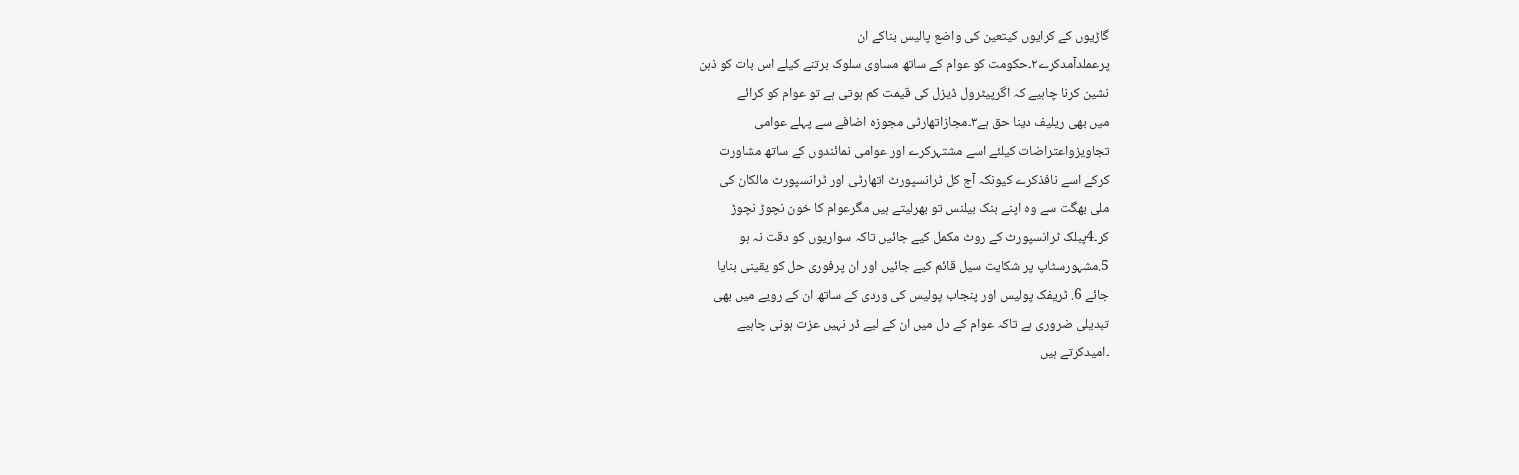گاڑیوں کے کرایوں کیتعین کی واضع پالیس بناکے ان
پرعملدآمدکرے۲۔حکومت کو عوام کے ساتھ مساوی سلوک برتنے کیلے اس بات کو ذہن
نشین کرنا چاہیے کہ اگرپیٹرول ڈیزل کی قیمت کم ہوتی ہے تو عوام کو کرائے
میں بھی ریلیف دینا حق ہے۳۔مجازاتھارٹی مجوزہ اضافے سے پہلے عوامی
تجاویزواعتراضات کیلئے اسے مشتہرکرے اور عوامی نمائندوں کے ساتھ مشاورت
کرکے اسے نافذکرے کیونکہ آج کل ٹرانسپورٹ اتھارٹی اور ٹرانسپورٹ مالکان کی
ملی بھگت سے وہ اپنے بنک بیلنس تو بھرلیتے ہیں مگرعوام کا خون نچوڑ نچوڑ
کر۔4پبلک ٹرانسپورٹ کے روٹ مکمل کیے جائیں تاکہ سواریوں کو دقت نہ ہو
5.مشہورسٹاپ پر شکایت سیل قائم کیے جائیں اور ان پرفوری حل کو یقینی بنایا
جائے 6. ٹریفک پولیس اور پنجاب پولیس کی وردی کے ساتھ ان کے رویے میں بھی
تبدیلی ضروری ہے تاکہ عوام کے دل میں ان کے لیے ڈر نہیں عزت ہونی چاہیے
۔امیدکرتے ہیں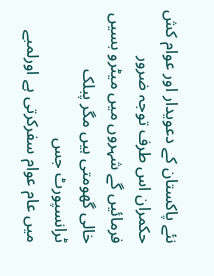نئے پاکستان کے دعویدار اور عوام کش حکمران اس طرف توجہ ضرور
فرمائیں گے شہروں میں میٹرو بسیں خالی گھومتی ہیں مگر پبلک ٹرانسپورٹ جس
میں عام عوام سفرکرتی ہے اورلمبے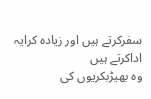سفرکرتے ہیں اور زیادہ کرایہ اداکرتے ہیں
وہ بھیڑبکریوں کی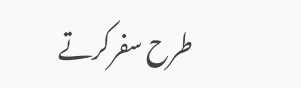طرح سفرکرتے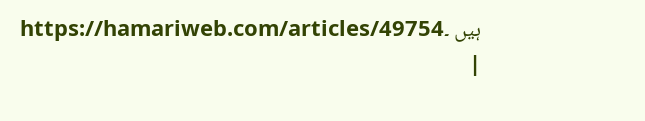ہیں ۔https://hamariweb.com/articles/49754
|